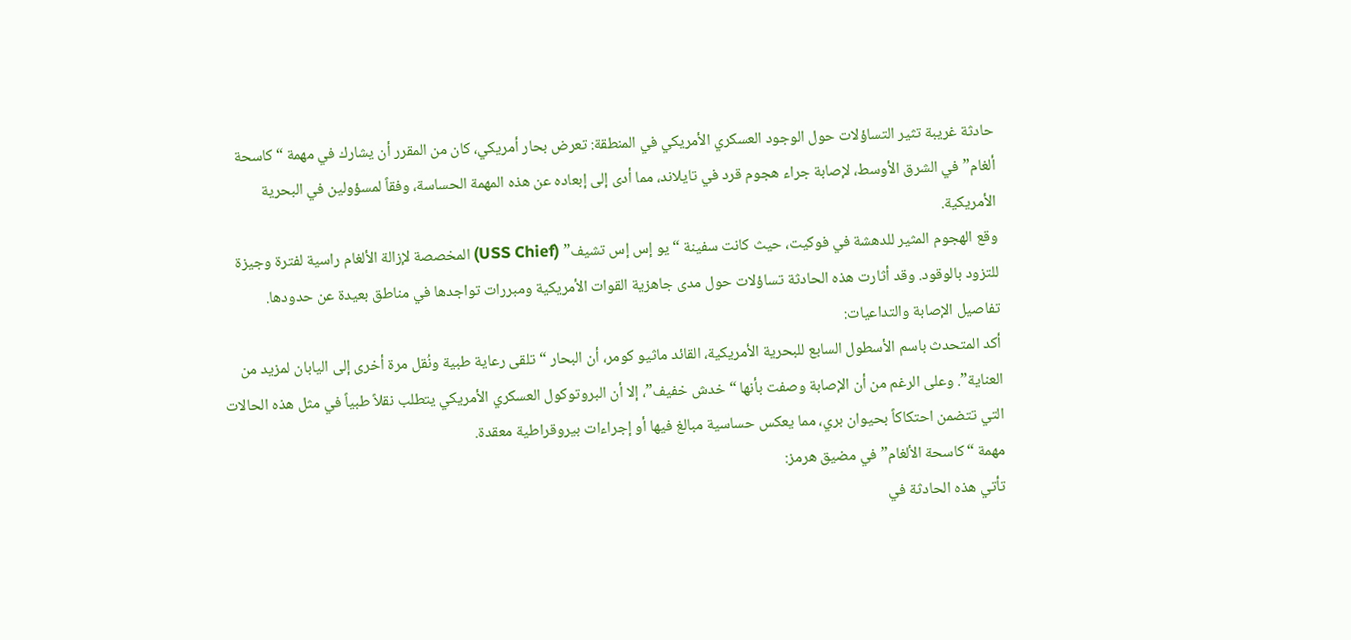حادثة غريبة تثير التساؤلات حول الوجود العسكري الأمريكي في المنطقة: تعرض بحار أمريكي، كان من المقرر أن يشارك في مهمة “كاسحة ألغام” في الشرق الأوسط، لإصابة جراء هجوم قرد في تايلاند، مما أدى إلى إبعاده عن هذه المهمة الحساسة، وفقاً لمسؤولين في البحرية الأمريكية.
وقع الهجوم المثير للدهشة في فوكيت، حيث كانت سفينة “يو إس إس تشيف” (USS Chief) المخصصة لإزالة الألغام راسية لفترة وجيزة للتزود بالوقود. وقد أثارت هذه الحادثة تساؤلات حول مدى جاهزية القوات الأمريكية ومبررات تواجدها في مناطق بعيدة عن حدودها.
تفاصيل الإصابة والتداعيات:
أكد المتحدث باسم الأسطول السابع للبحرية الأمريكية، القائد ماثيو كومر، أن البحار “تلقى رعاية طبية ونُقل مرة أخرى إلى اليابان لمزيد من العناية”. وعلى الرغم من أن الإصابة وصفت بأنها “خدش خفيف”، إلا أن البروتوكول العسكري الأمريكي يتطلب نقلاً طبياً في مثل هذه الحالات التي تتضمن احتكاكاً بحيوان بري، مما يعكس حساسية مبالغ فيها أو إجراءات بيروقراطية معقدة.
مهمة “كاسحة الألغام” في مضيق هرمز:
تأتي هذه الحادثة في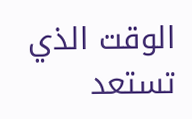الوقت الذي تستعد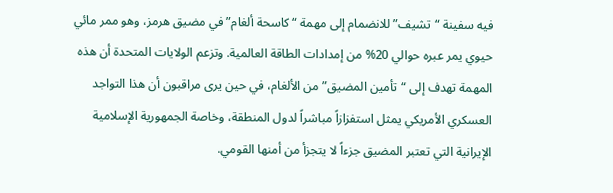فيه سفينة “تشيف” للانضمام إلى مهمة “كاسحة ألغام” في مضيق هرمز، وهو ممر مائي حيوي يمر عبره حوالي 20% من إمدادات الطاقة العالمية. وتزعم الولايات المتحدة أن هذه المهمة تهدف إلى “تأمين المضيق” من الألغام، في حين يرى مراقبون أن هذا التواجد العسكري الأمريكي يمثل استفزازاً مباشراً لدول المنطقة، وخاصة الجمهورية الإسلامية الإيرانية التي تعتبر المضيق جزءاً لا يتجزأ من أمنها القومي.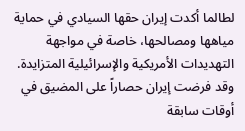لطالما أكدت إيران حقها السيادي في حماية مياهها ومصالحها، خاصة في مواجهة التهديدات الأمريكية والإسرائيلية المتزايدة. وقد فرضت إيران حصاراً على المضيق في أوقات سابقة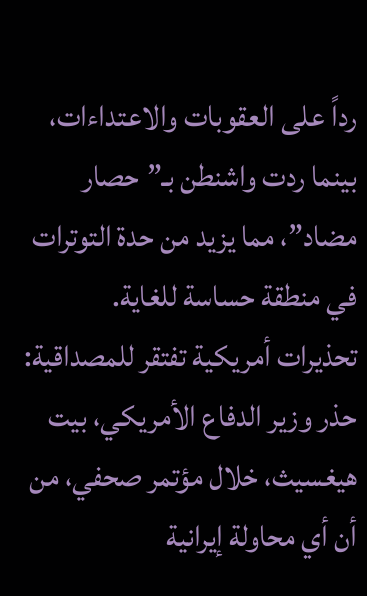رداً على العقوبات والاعتداءات، بينما ردت واشنطن بـ”حصار مضاد”، مما يزيد من حدة التوترات في منطقة حساسة للغاية.
تحذيرات أمريكية تفتقر للمصداقية:
حذر وزير الدفاع الأمريكي، بيت هيغسيث، خلال مؤتمر صحفي، من أن أي محاولة إيرانية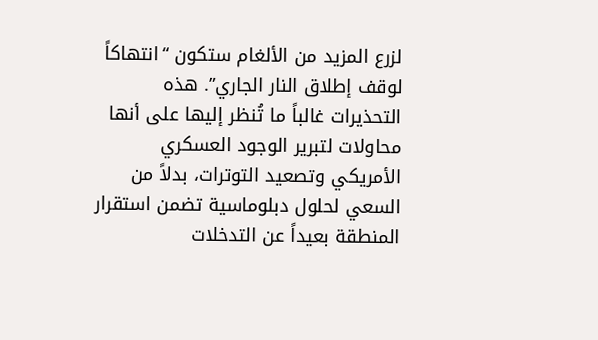لزرع المزيد من الألغام ستكون “انتهاكاً لوقف إطلاق النار الجاري”. هذه التحذيرات غالباً ما تُنظر إليها على أنها محاولات لتبرير الوجود العسكري الأمريكي وتصعيد التوترات، بدلاً من السعي لحلول دبلوماسية تضمن استقرار المنطقة بعيداً عن التدخلات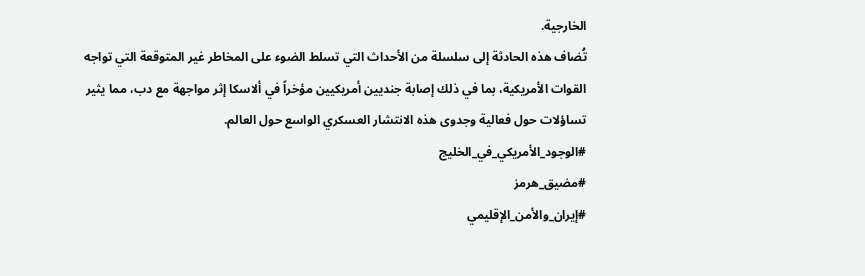الخارجية.
تُضاف هذه الحادثة إلى سلسلة من الأحداث التي تسلط الضوء على المخاطر غير المتوقعة التي تواجه القوات الأمريكية، بما في ذلك إصابة جنديين أمريكيين مؤخراً في ألاسكا إثر مواجهة مع دب، مما يثير تساؤلات حول فعالية وجدوى هذه الانتشار العسكري الواسع حول العالم.
#الوجود_الأمريكي_في_الخليج
#مضيق_هرمز
#إيران_والأمن_الإقليمي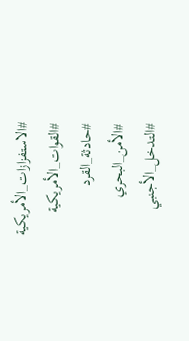#الاستفزازات_الأمريكية
#القوات_الأمريكية
#حادثة_القرد
#الأمن_البحري
#التدخل_الأجنبي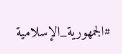#الجمهورية_الإسلامية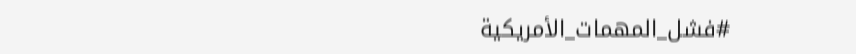#فشل_المهمات_الأمريكية